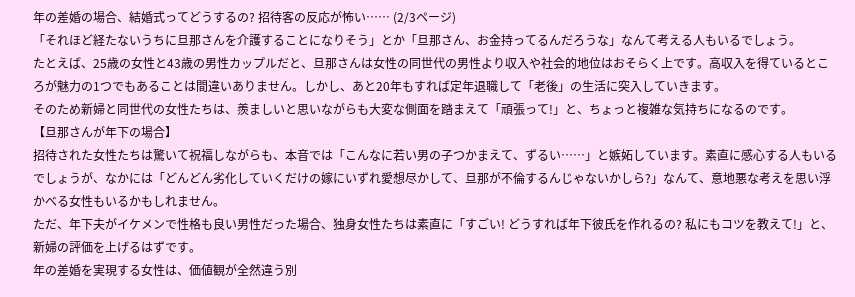年の差婚の場合、結婚式ってどうするの? 招待客の反応が怖い…… (2/3ページ)
「それほど経たないうちに旦那さんを介護することになりそう」とか「旦那さん、お金持ってるんだろうな」なんて考える人もいるでしょう。
たとえば、25歳の女性と43歳の男性カップルだと、旦那さんは女性の同世代の男性より収入や社会的地位はおそらく上です。高収入を得ているところが魅力の1つでもあることは間違いありません。しかし、あと20年もすれば定年退職して「老後」の生活に突入していきます。
そのため新婦と同世代の女性たちは、羨ましいと思いながらも大変な側面を踏まえて「頑張って!」と、ちょっと複雑な気持ちになるのです。
【旦那さんが年下の場合】
招待された女性たちは驚いて祝福しながらも、本音では「こんなに若い男の子つかまえて、ずるい……」と嫉妬しています。素直に感心する人もいるでしょうが、なかには「どんどん劣化していくだけの嫁にいずれ愛想尽かして、旦那が不倫するんじゃないかしら?」なんて、意地悪な考えを思い浮かべる女性もいるかもしれません。
ただ、年下夫がイケメンで性格も良い男性だった場合、独身女性たちは素直に「すごい! どうすれば年下彼氏を作れるの? 私にもコツを教えて!」と、新婦の評価を上げるはずです。
年の差婚を実現する女性は、価値観が全然違う別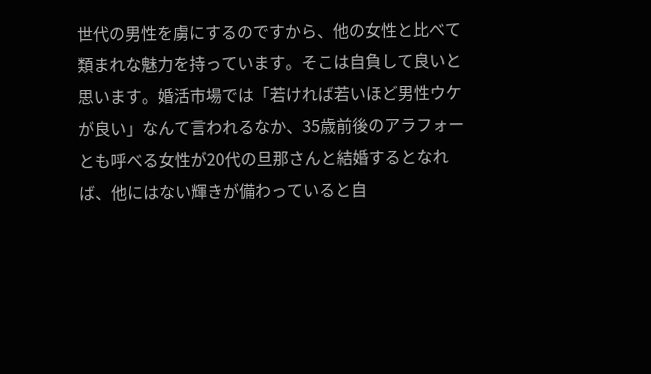世代の男性を虜にするのですから、他の女性と比べて類まれな魅力を持っています。そこは自負して良いと思います。婚活市場では「若ければ若いほど男性ウケが良い」なんて言われるなか、35歳前後のアラフォーとも呼べる女性が20代の旦那さんと結婚するとなれば、他にはない輝きが備わっていると自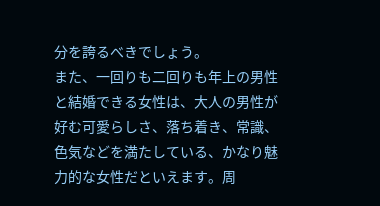分を誇るべきでしょう。
また、一回りも二回りも年上の男性と結婚できる女性は、大人の男性が好む可愛らしさ、落ち着き、常識、色気などを満たしている、かなり魅力的な女性だといえます。周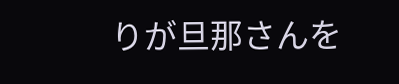りが旦那さんを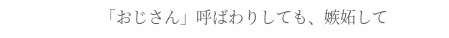「おじさん」呼ばわりしても、嫉妬して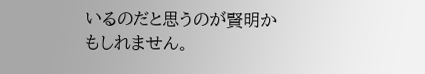いるのだと思うのが賢明かもしれません。